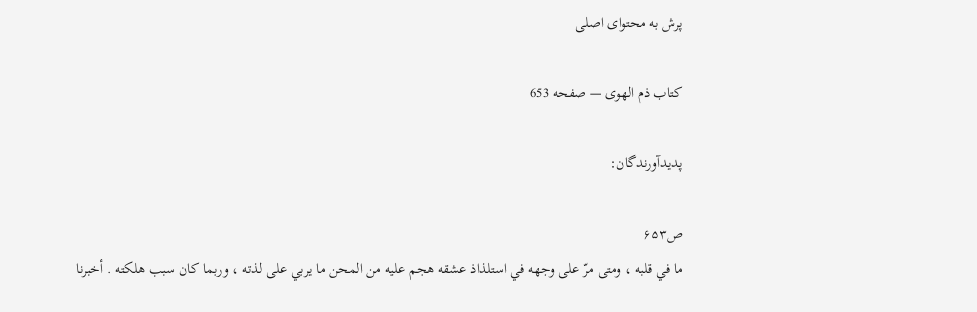پرش به محتوای اصلی

كتاب ذم الهوى — صفحه 653

پدیدآورندگان:

ص۶۵۳
ما في قلبه ، ومتى مرّ على وجهه في استلذاذ عشقه هجم عليه من المحن ما يربي على لذته ، وربما كان سبب هلكته . أخبرنا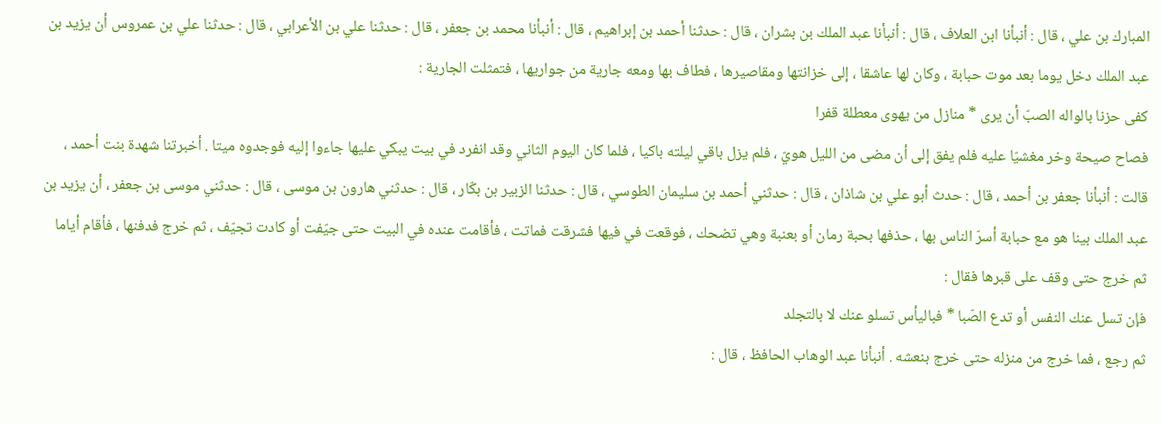المبارك بن علي ، قال : أنبأنا ابن العلاف ، قال : أنبأنا عبد الملك بن بشران ، قال : حدثنا أحمد بن إبراهيم ، قال : أنبأنا محمد بن جعفر ، قال : حدثنا علي بن الأعرابي ، قال : حدثنا علي بن عمروس أن يزيد بن عبد الملك دخل يوما بعد موت حبابة ، وكان لها عاشقا ، إلى خزانتها ومقاصيرها ، فطاف بها ومعه جارية من جواريها ، فتمثلت الجارية :
كفى حزنا بالواله الصبّ أن يرى * منازل من يهوى معطلة قفرا
فصاح صيحة وخر مغشيّا عليه فلم يفق إلى أن مضى من الليل هويّ ، فلم يزل باقي ليلته باكيا ، فلما كان اليوم الثاني وقد انفرد في بيت يبكي عليها جاءوا إليه فوجدوه ميتا . أخبرتنا شهدة بنت أحمد ، قالت : أنبأنا جعفر بن أحمد ، قال : حدث أبو علي بن شاذان ، قال : حدثني أحمد بن سليمان الطوسي ، قال : حدثنا الزبير بن بكّار ، قال : حدثني هارون بن موسى ، قال : حدثني موسى بن جعفر ، أن يزيد بن عبد الملك بينا هو مع حبابة أسرّ الناس بها ، حذفها بحبة رمان أو بعنبة وهي تضحك ، فوقعت في فيها فشرقت فماتت ، فأقامت عنده في البيت حتى جيّفت أو كادت تجيّف ، ثم خرج فدفنها ، فأقام أياما ثم خرج حتى وقف على قبرها فقال :
فإن تسل عنك النفس أو تدع الصّبا * فباليأس تسلو عنك لا بالتجلد
ثم رجع ، فما خرج من منزله حتى خرج بنعشه . أنبأنا عبد الوهاب الحافظ ، قال :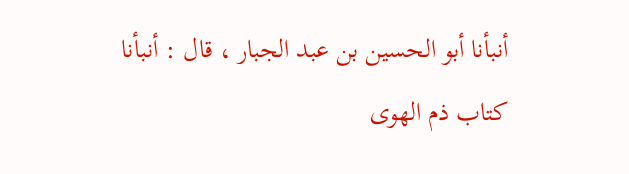أنبأنا أبو الحسين بن عبد الجبار ، قال : أنبأنا
كتاب ذم الهوى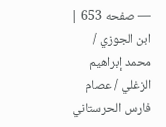— صفحه 653 | ابن الجوزي / محمد إبراهيم الزغلي / عصام فارس الحرستاني